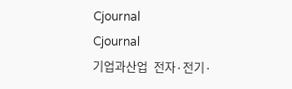Cjournal
Cjournal
기업과산업  전자·전기·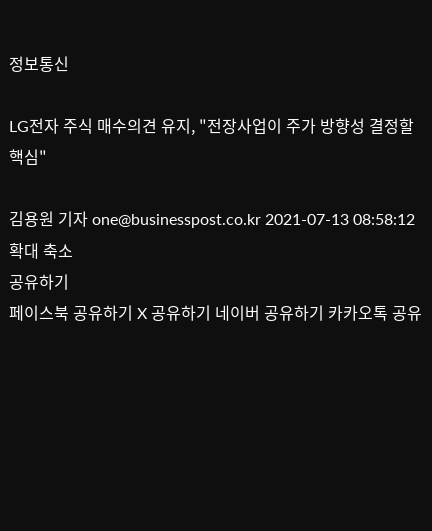정보통신

LG전자 주식 매수의견 유지, "전장사업이 주가 방향성 결정할 핵심"

김용원 기자 one@businesspost.co.kr 2021-07-13 08:58:12
확대 축소
공유하기
페이스북 공유하기 X 공유하기 네이버 공유하기 카카오톡 공유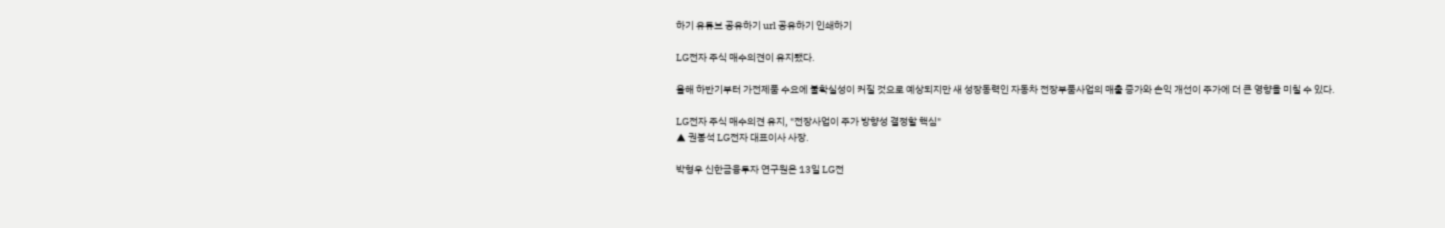하기 유튜브 공유하기 url 공유하기 인쇄하기

LG전자 주식 매수의견이 유지됐다.

올해 하반기부터 가전제품 수요에 불확실성이 커질 것으로 예상되지만 새 성장동력인 자동차 전장부품사업의 매출 증가와 손익 개선이 주가에 더 큰 영향을 미칠 수 있다.

LG전자 주식 매수의견 유지, "전장사업이 주가 방향성 결정할 핵심"
▲ 권봉석 LG전자 대표이사 사장.

박형우 신한금융투자 연구원은 13일 LG전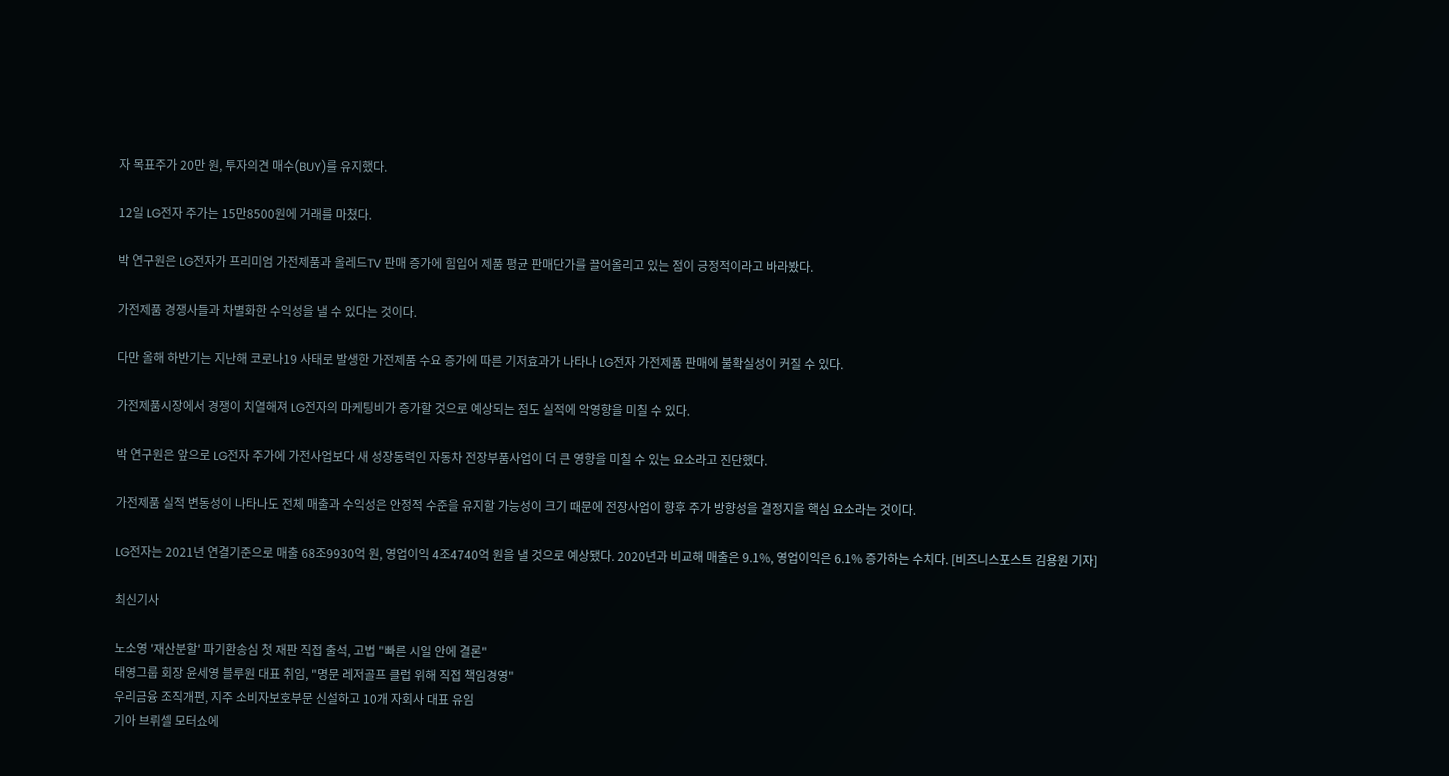자 목표주가 20만 원, 투자의견 매수(BUY)를 유지했다.

12일 LG전자 주가는 15만8500원에 거래를 마쳤다.

박 연구원은 LG전자가 프리미엄 가전제품과 올레드TV 판매 증가에 힘입어 제품 평균 판매단가를 끌어올리고 있는 점이 긍정적이라고 바라봤다.

가전제품 경쟁사들과 차별화한 수익성을 낼 수 있다는 것이다.

다만 올해 하반기는 지난해 코로나19 사태로 발생한 가전제품 수요 증가에 따른 기저효과가 나타나 LG전자 가전제품 판매에 불확실성이 커질 수 있다.

가전제품시장에서 경쟁이 치열해져 LG전자의 마케팅비가 증가할 것으로 예상되는 점도 실적에 악영향을 미칠 수 있다.

박 연구원은 앞으로 LG전자 주가에 가전사업보다 새 성장동력인 자동차 전장부품사업이 더 큰 영향을 미칠 수 있는 요소라고 진단했다.

가전제품 실적 변동성이 나타나도 전체 매출과 수익성은 안정적 수준을 유지할 가능성이 크기 때문에 전장사업이 향후 주가 방향성을 결정지을 핵심 요소라는 것이다.

LG전자는 2021년 연결기준으로 매출 68조9930억 원, 영업이익 4조4740억 원을 낼 것으로 예상됐다. 2020년과 비교해 매출은 9.1%, 영업이익은 6.1% 증가하는 수치다. [비즈니스포스트 김용원 기자]

최신기사

노소영 '재산분할' 파기환송심 첫 재판 직접 출석, 고법 "빠른 시일 안에 결론"
태영그룹 회장 윤세영 블루원 대표 취임, "명문 레저골프 클럽 위해 직접 책임경영"
우리금융 조직개편, 지주 소비자보호부문 신설하고 10개 자회사 대표 유임
기아 브뤼셀 모터쇼에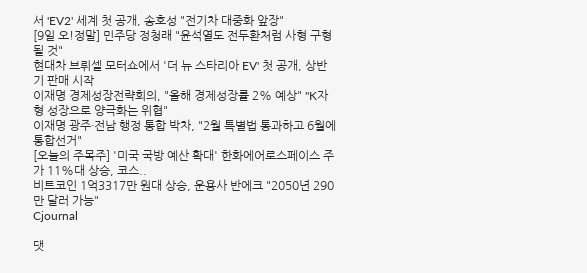서 'EV2' 세계 첫 공개, 송호성 "전기차 대중화 앞장"
[9일 오!정말] 민주당 정청래 "윤석열도 전두환처럼 사형 구형될 것"
현대차 브뤼셀 모터쇼에서 '더 뉴 스타리아 EV' 첫 공개, 상반기 판매 시작
이재명 경제성장전략회의, "올해 경제성장률 2% 예상" "K자형 성장으로 양극화는 위협"
이재명 광주·전남 행정 통합 박차, "2월 특별법 통과하고 6월에 통합선거"
[오늘의 주목주] '미국 국방 예산 확대' 한화에어로스페이스 주가 11%대 상승, 코스..
비트코인 1억3317만 원대 상승, 운용사 반에크 "2050년 290만 달러 가능"
Cjournal

댓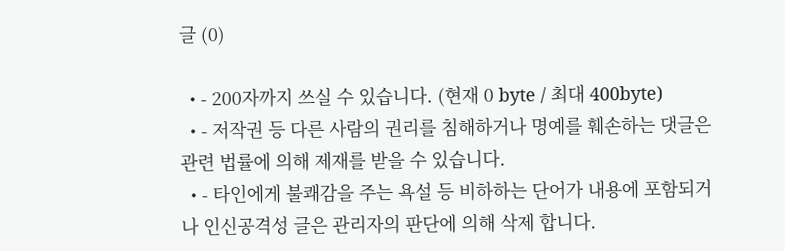글 (0)

  • - 200자까지 쓰실 수 있습니다. (현재 0 byte / 최대 400byte)
  • - 저작권 등 다른 사람의 권리를 침해하거나 명예를 훼손하는 댓글은 관련 법률에 의해 제재를 받을 수 있습니다.
  • - 타인에게 불쾌감을 주는 욕설 등 비하하는 단어가 내용에 포함되거나 인신공격성 글은 관리자의 판단에 의해 삭제 합니다.